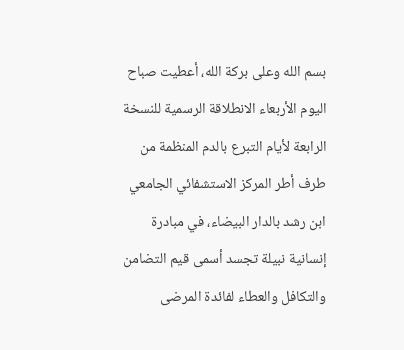بسم الله وعلى بركة الله، أعطيت صباح اليوم الأربعاء الانطلاقة الرسمية للنسخة الرابعة لأيام التبرع بالدم المنظمة من طرف أطر المركز الاستشفائي الجامعي ابن رشد بالدار البيضاء، في مبادرة إنسانية نبيلة تجسد أسمى قيم التضامن والتكافل والعطاء لفائدة المرضى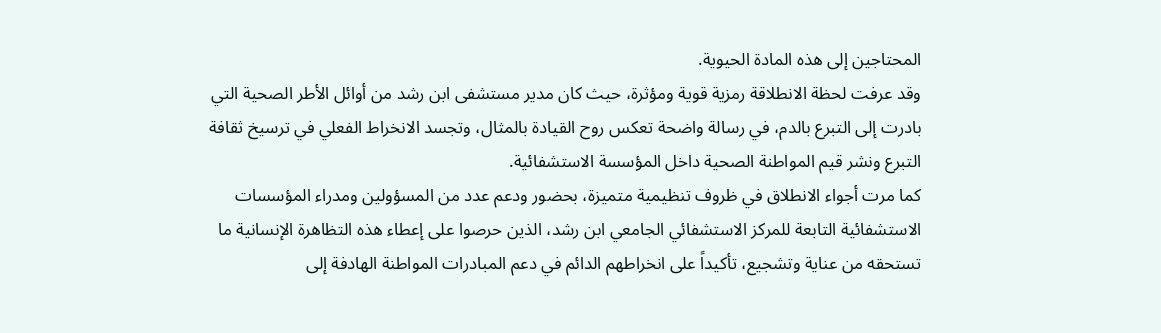المحتاجين إلى هذه المادة الحيوية.
وقد عرفت لحظة الانطلاقة رمزية قوية ومؤثرة، حيث كان مدير مستشفى ابن رشد من أوائل الأطر الصحية التي بادرت إلى التبرع بالدم، في رسالة واضحة تعكس روح القيادة بالمثال، وتجسد الانخراط الفعلي في ترسيخ ثقافة التبرع ونشر قيم المواطنة الصحية داخل المؤسسة الاستشفائية.
كما مرت أجواء الانطلاق في ظروف تنظيمية متميزة، بحضور ودعم عدد من المسؤولين ومدراء المؤسسات الاستشفائية التابعة للمركز الاستشفائي الجامعي ابن رشد، الذين حرصوا على إعطاء هذه التظاهرة الإنسانية ما تستحقه من عناية وتشجيع، تأكيداً على انخراطهم الدائم في دعم المبادرات المواطنة الهادفة إلى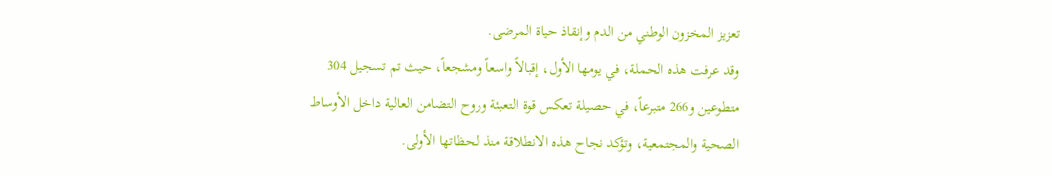تعزيز المخزون الوطني من الدم وإنقاذ حياة المرضى.
وقد عرفت هذه الحملة، في يومها الأول، إقبالاً واسعاً ومشجعاً، حيث تم تسجيل 304 متطوعين و266 متبرعاً، في حصيلة تعكس قوة التعبئة وروح التضامن العالية داخل الأوساط الصحية والمجتمعية، وتؤكد نجاح هذه الانطلاقة منذ لحظاتها الأولى.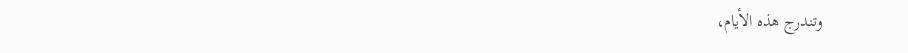وتندرج هذه الأيام،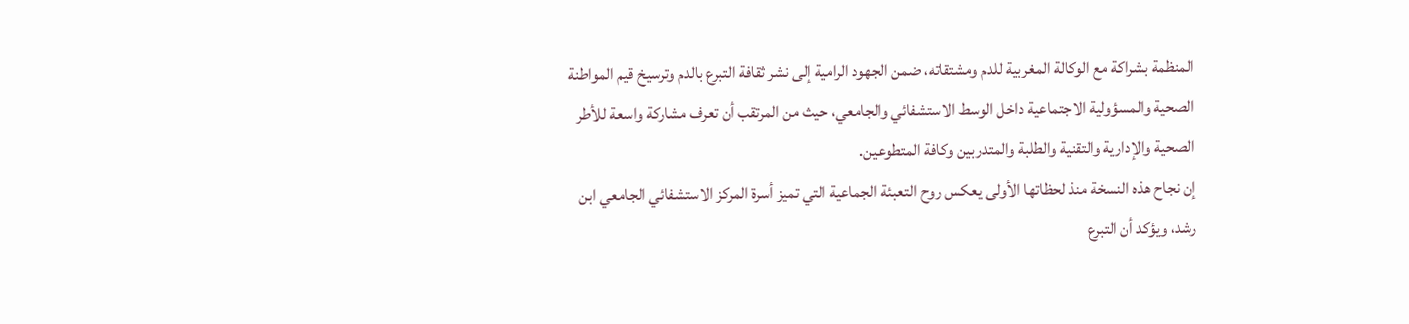المنظمة بشراكة مع الوكالة المغربية للدم ومشتقاته، ضمن الجهود الرامية إلى نشر ثقافة التبرع بالدم وترسيخ قيم المواطنة الصحية والمسؤولية الاجتماعية داخل الوسط الاستشفائي والجامعي، حيث من المرتقب أن تعرف مشاركة واسعة للأطر الصحية والإدارية والتقنية والطلبة والمتدربين وكافة المتطوعين.
إن نجاح هذه النسخة منذ لحظاتها الأولى يعكس روح التعبئة الجماعية التي تميز أسرة المركز الاستشفائي الجامعي ابن رشد، ويؤكد أن التبرع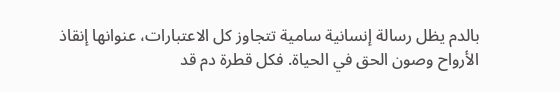بالدم يظل رسالة إنسانية سامية تتجاوز كل الاعتبارات، عنوانها إنقاذ الأرواح وصون الحق في الحياة. فكل قطرة دم قد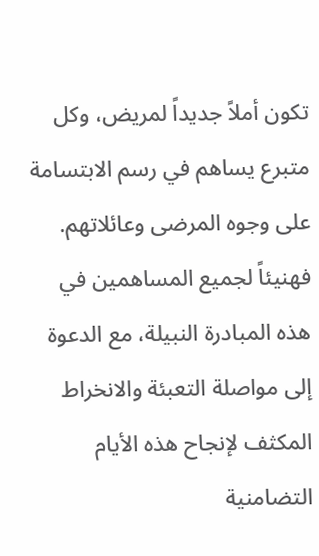تكون أملاً جديداً لمريض، وكل متبرع يساهم في رسم الابتسامة على وجوه المرضى وعائلاتهم.
فهنيئاً لجميع المساهمين في هذه المبادرة النبيلة، مع الدعوة إلى مواصلة التعبئة والانخراط المكثف لإنجاح هذه الأيام التضامنية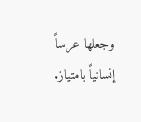وجعلها عرساً إنسانياً بامتياز.